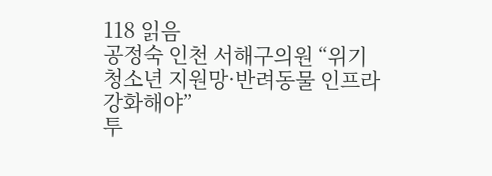118 읽음
공정숙 인천 서해구의원 “위기 청소년 지원망·반려동물 인프라 강화해야”
투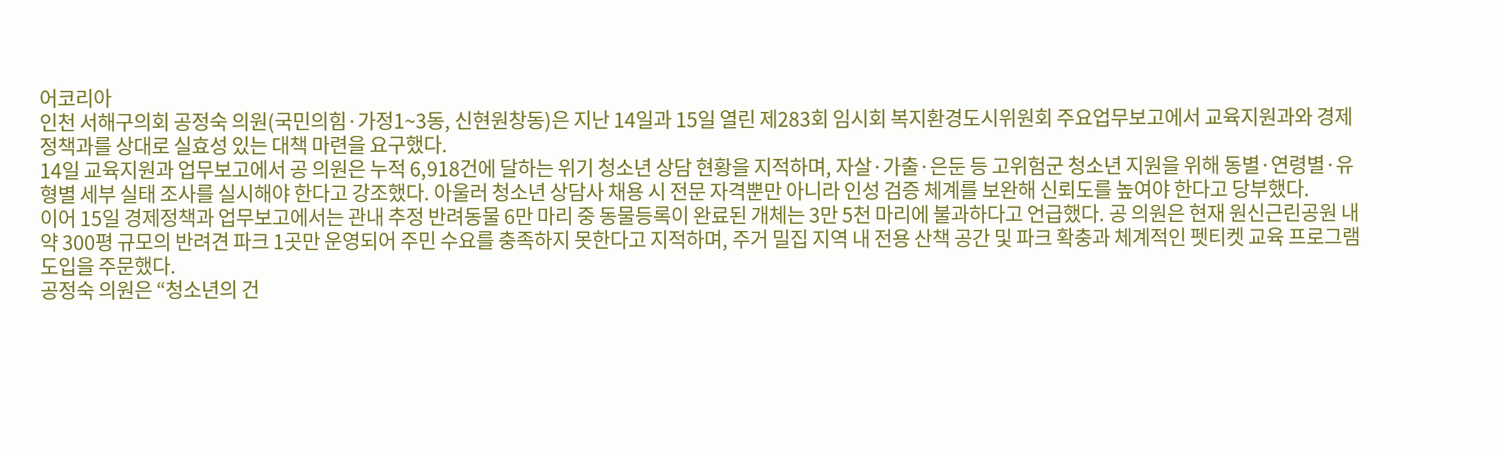어코리아
인천 서해구의회 공정숙 의원(국민의힘·가정1~3동, 신현원창동)은 지난 14일과 15일 열린 제283회 임시회 복지환경도시위원회 주요업무보고에서 교육지원과와 경제정책과를 상대로 실효성 있는 대책 마련을 요구했다.
14일 교육지원과 업무보고에서 공 의원은 누적 6,918건에 달하는 위기 청소년 상담 현황을 지적하며, 자살·가출·은둔 등 고위험군 청소년 지원을 위해 동별·연령별·유형별 세부 실태 조사를 실시해야 한다고 강조했다. 아울러 청소년 상담사 채용 시 전문 자격뿐만 아니라 인성 검증 체계를 보완해 신뢰도를 높여야 한다고 당부했다.
이어 15일 경제정책과 업무보고에서는 관내 추정 반려동물 6만 마리 중 동물등록이 완료된 개체는 3만 5천 마리에 불과하다고 언급했다. 공 의원은 현재 원신근린공원 내 약 300평 규모의 반려견 파크 1곳만 운영되어 주민 수요를 충족하지 못한다고 지적하며, 주거 밀집 지역 내 전용 산책 공간 및 파크 확충과 체계적인 펫티켓 교육 프로그램 도입을 주문했다.
공정숙 의원은 “청소년의 건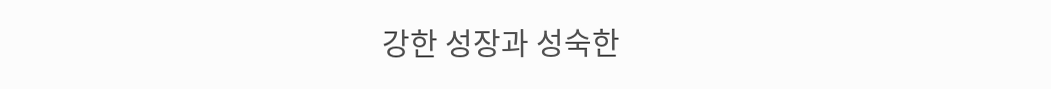강한 성장과 성숙한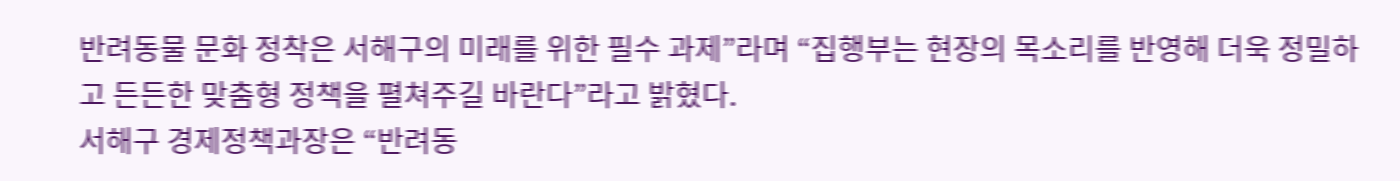반려동물 문화 정착은 서해구의 미래를 위한 필수 과제”라며 “집행부는 현장의 목소리를 반영해 더욱 정밀하고 든든한 맞춤형 정책을 펼쳐주길 바란다”라고 밝혔다.
서해구 경제정책과장은 “반려동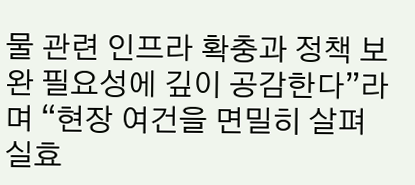물 관련 인프라 확충과 정책 보완 필요성에 깊이 공감한다”라며 “현장 여건을 면밀히 살펴 실효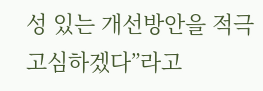성 있는 개선방안을 적극 고심하겠다”라고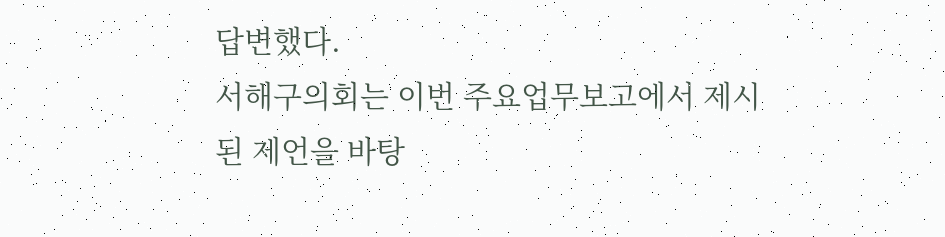답변했다.
서해구의회는 이번 주요업무보고에서 제시된 제언을 바탕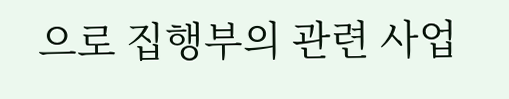으로 집행부의 관련 사업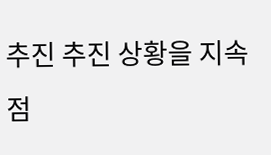추진 추진 상황을 지속 점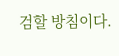검할 방침이다.